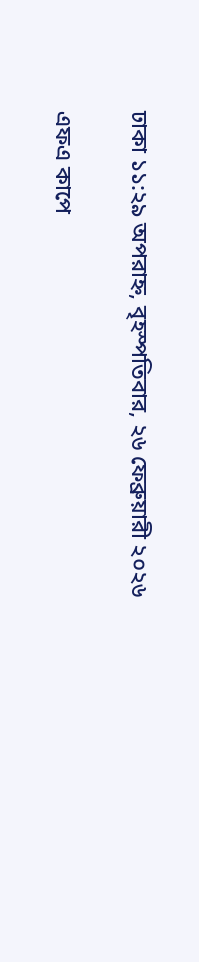ঢাকা ১১:২৯ অপরাহ্ন, বৃহস্পতিবার, ২৬ ফেব্রুয়ারী ২০২৬

এফএ কাপে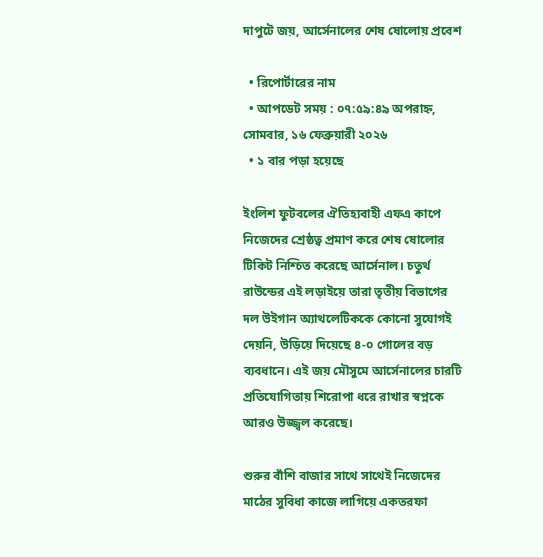দাপুটে জয়, আর্সেনালের শেষ ষোলোয় প্রবেশ

  • রিপোর্টারের নাম
  • আপডেট সময় : ০৭:৫৯:৪৯ অপরাহ্ন, সোমবার, ১৬ ফেব্রুয়ারী ২০২৬
  • ১ বার পড়া হয়েছে

ইংলিশ ফুটবলের ঐতিহ্যবাহী এফএ কাপে নিজেদের শ্রেষ্ঠত্ব প্রমাণ করে শেষ ষোলোর টিকিট নিশ্চিত করেছে আর্সেনাল। চতুর্থ রাউন্ডের এই লড়াইয়ে তারা তৃতীয় বিভাগের দল উইগান অ্যাথলেটিককে কোনো সুযোগই দেয়নি, উড়িয়ে দিয়েছে ৪-০ গোলের বড় ব্যবধানে। এই জয় মৌসুমে আর্সেনালের চারটি প্রতিযোগিতায় শিরোপা ধরে রাখার স্বপ্নকে আরও উজ্জ্বল করেছে।

শুরুর বাঁশি বাজার সাথে সাথেই নিজেদের মাঠের সুবিধা কাজে লাগিয়ে একতরফা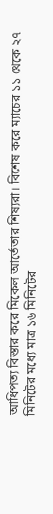আধিপত্য বিস্তার করে মিকেল আর্তেতার শিষ্যরা। বিশেষ করে ম্যাচের ১১ থেকে ২৭ মিনিটের মধ্যে মাত্র ১৬ মিনিটের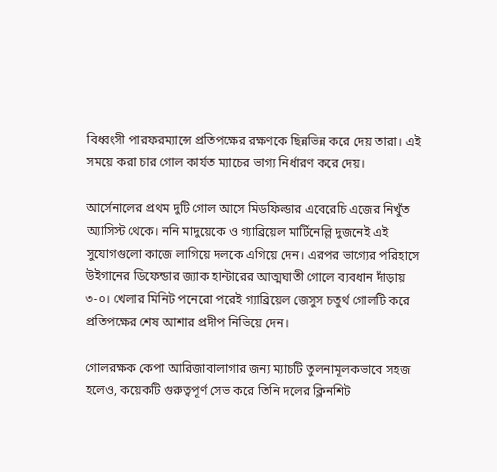বিধ্বংসী পারফরম্যান্সে প্রতিপক্ষের রক্ষণকে ছিন্নভিন্ন করে দেয় তারা। এই সময়ে করা চার গোল কার্যত ম্যাচের ভাগ্য নির্ধারণ করে দেয়।

আর্সেনালের প্রথম দুটি গোল আসে মিডফিল্ডার এবেরেচি এজের নিখুঁত অ্যাসিস্ট থেকে। ননি মাদুয়েকে ও গ্যাব্রিয়েল মার্টিনেল্লি দুজনেই এই সুযোগগুলো কাজে লাগিয়ে দলকে এগিয়ে দেন। এরপর ভাগ্যের পরিহাসে উইগানের ডিফেন্ডার জ্যাক হান্টারের আত্মঘাতী গোলে ব্যবধান দাঁড়ায় ৩-০। খেলার মিনিট পনেরো পরেই গ্যাব্রিয়েল জেসুস চতুর্থ গোলটি করে প্রতিপক্ষের শেষ আশার প্রদীপ নিভিয়ে দেন।

গোলরক্ষক কেপা আরিজাবালাগার জন্য ম্যাচটি তুলনামূলকভাবে সহজ হলেও, কয়েকটি গুরুত্বপূর্ণ সেভ করে তিনি দলের ক্লিনশিট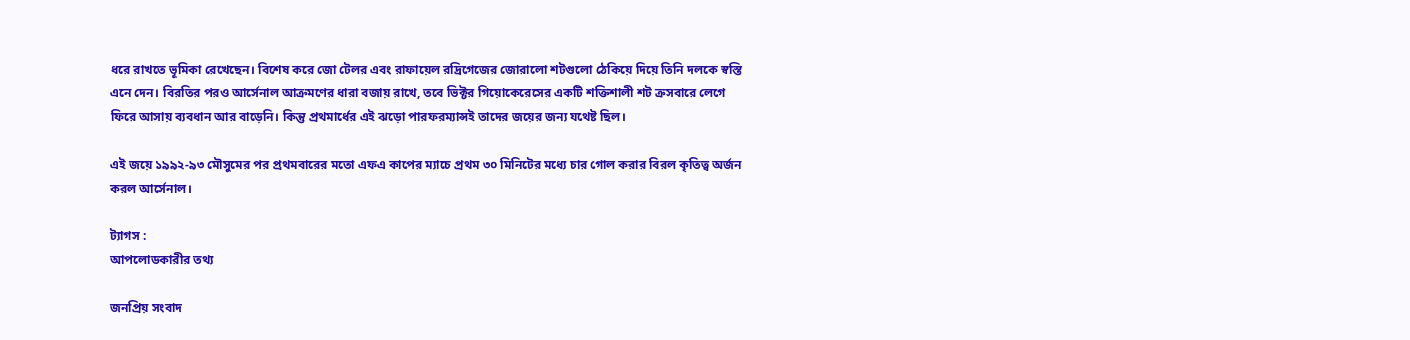ধরে রাখতে ভূমিকা রেখেছেন। বিশেষ করে জো টেলর এবং রাফায়েল রদ্রিগেজের জোরালো শটগুলো ঠেকিয়ে দিয়ে তিনি দলকে স্বস্তি এনে দেন। বিরতির পরও আর্সেনাল আক্রমণের ধারা বজায় রাখে, তবে ভিক্টর গিয়োকেরেসের একটি শক্তিশালী শট ক্রসবারে লেগে ফিরে আসায় ব্যবধান আর বাড়েনি। কিন্তু প্রথমার্ধের এই ঝড়ো পারফরম্যান্সই তাদের জয়ের জন্য যথেষ্ট ছিল।

এই জয়ে ১৯৯২-৯৩ মৌসুমের পর প্রথমবারের মতো এফএ কাপের ম্যাচে প্রথম ৩০ মিনিটের মধ্যে চার গোল করার বিরল কৃতিত্ব অর্জন করল আর্সেনাল।

ট্যাগস :
আপলোডকারীর তথ্য

জনপ্রিয় সংবাদ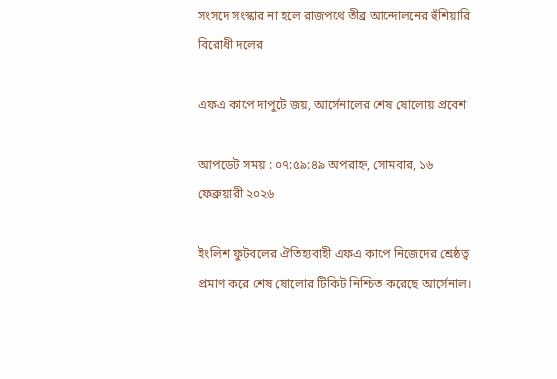সংসদে সংস্কার না হলে রাজপথে তীব্র আন্দোলনের হুঁশিয়ারি বিরোধী দলের

এফএ কাপে দাপুটে জয়, আর্সেনালের শেষ ষোলোয় প্রবেশ

আপডেট সময় : ০৭:৫৯:৪৯ অপরাহ্ন, সোমবার, ১৬ ফেব্রুয়ারী ২০২৬

ইংলিশ ফুটবলের ঐতিহ্যবাহী এফএ কাপে নিজেদের শ্রেষ্ঠত্ব প্রমাণ করে শেষ ষোলোর টিকিট নিশ্চিত করেছে আর্সেনাল।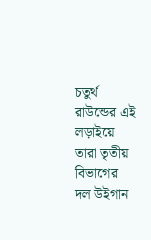চতুর্থ রাউন্ডের এই লড়াইয়ে তারা তৃতীয় বিভাগের দল উইগান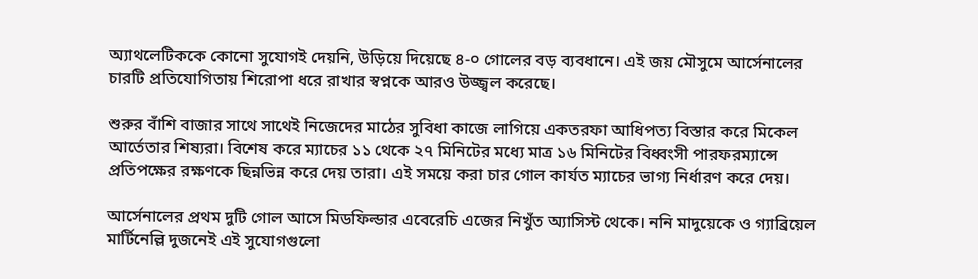অ্যাথলেটিককে কোনো সুযোগই দেয়নি, উড়িয়ে দিয়েছে ৪-০ গোলের বড় ব্যবধানে। এই জয় মৌসুমে আর্সেনালের চারটি প্রতিযোগিতায় শিরোপা ধরে রাখার স্বপ্নকে আরও উজ্জ্বল করেছে।

শুরুর বাঁশি বাজার সাথে সাথেই নিজেদের মাঠের সুবিধা কাজে লাগিয়ে একতরফা আধিপত্য বিস্তার করে মিকেল আর্তেতার শিষ্যরা। বিশেষ করে ম্যাচের ১১ থেকে ২৭ মিনিটের মধ্যে মাত্র ১৬ মিনিটের বিধ্বংসী পারফরম্যান্সে প্রতিপক্ষের রক্ষণকে ছিন্নভিন্ন করে দেয় তারা। এই সময়ে করা চার গোল কার্যত ম্যাচের ভাগ্য নির্ধারণ করে দেয়।

আর্সেনালের প্রথম দুটি গোল আসে মিডফিল্ডার এবেরেচি এজের নিখুঁত অ্যাসিস্ট থেকে। ননি মাদুয়েকে ও গ্যাব্রিয়েল মার্টিনেল্লি দুজনেই এই সুযোগগুলো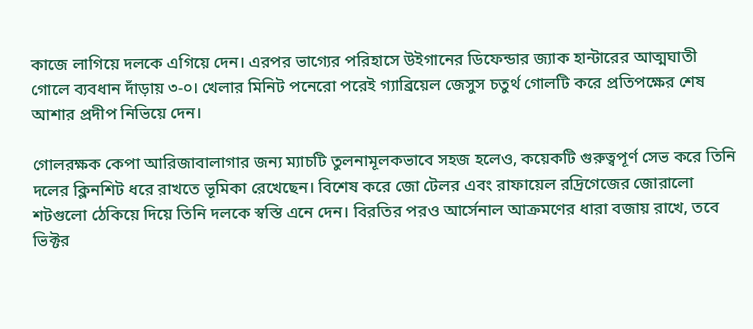কাজে লাগিয়ে দলকে এগিয়ে দেন। এরপর ভাগ্যের পরিহাসে উইগানের ডিফেন্ডার জ্যাক হান্টারের আত্মঘাতী গোলে ব্যবধান দাঁড়ায় ৩-০। খেলার মিনিট পনেরো পরেই গ্যাব্রিয়েল জেসুস চতুর্থ গোলটি করে প্রতিপক্ষের শেষ আশার প্রদীপ নিভিয়ে দেন।

গোলরক্ষক কেপা আরিজাবালাগার জন্য ম্যাচটি তুলনামূলকভাবে সহজ হলেও, কয়েকটি গুরুত্বপূর্ণ সেভ করে তিনি দলের ক্লিনশিট ধরে রাখতে ভূমিকা রেখেছেন। বিশেষ করে জো টেলর এবং রাফায়েল রদ্রিগেজের জোরালো শটগুলো ঠেকিয়ে দিয়ে তিনি দলকে স্বস্তি এনে দেন। বিরতির পরও আর্সেনাল আক্রমণের ধারা বজায় রাখে, তবে ভিক্টর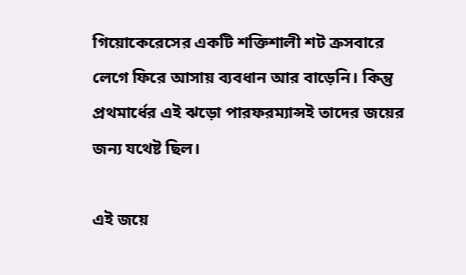গিয়োকেরেসের একটি শক্তিশালী শট ক্রসবারে লেগে ফিরে আসায় ব্যবধান আর বাড়েনি। কিন্তু প্রথমার্ধের এই ঝড়ো পারফরম্যান্সই তাদের জয়ের জন্য যথেষ্ট ছিল।

এই জয়ে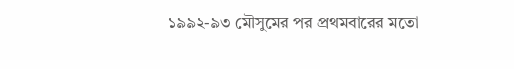১৯৯২-৯৩ মৌসুমের পর প্রথমবারের মতো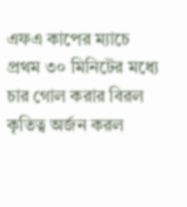এফএ কাপের ম্যাচে প্রথম ৩০ মিনিটের মধ্যে চার গোল করার বিরল কৃতিত্ব অর্জন করল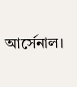আর্সেনাল।